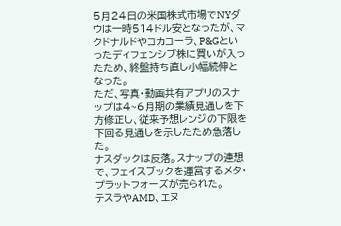5月24日の米国株式市場でNYダウは一時514ドル安となったが、マクドナルドやコカコーラ、P&Gといったディフェンシブ株に買いが入ったため、終盤持ち直し小幅続伸となった。
ただ、写真・動画共有アプリのスナップは4~6月期の業績見通しを下方修正し、従来予想レンジの下限を下回る見通しを示したため急落した。
ナスダックは反落。スナップの連想で、フェイスブックを運営するメタ・プラットフォーズが売られた。
テスラやAMD、エヌ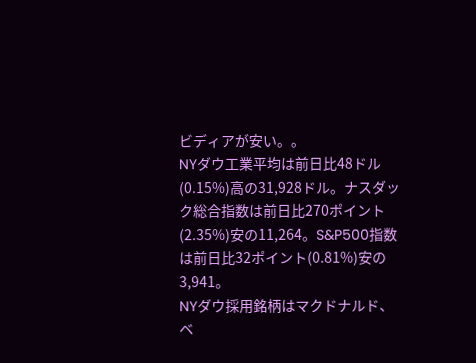ビディアが安い。。
NYダウ工業平均は前日比48ドル(0.15%)高の31,928ドル。ナスダック総合指数は前日比270ポイント(2.35%)安の11,264。S&P500指数は前日比32ポイント(0.81%)安の3,941。
NYダウ採用銘柄はマクドナルド、ベ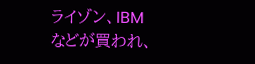ライゾン、IBMなどが買われ、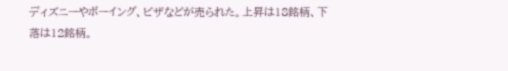ディズニーやボーイング、ビザなどが売られた。上昇は18銘柄、下落は12銘柄。